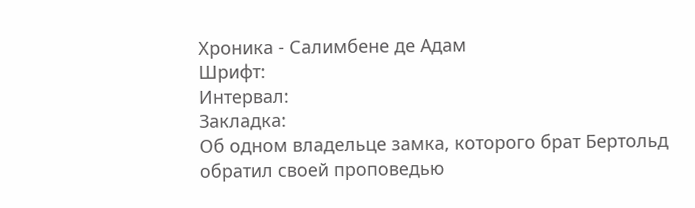Хроника - Салимбене де Адам
Шрифт:
Интервал:
Закладка:
Об одном владельце замка, которого брат Бертольд обратил своей проповедью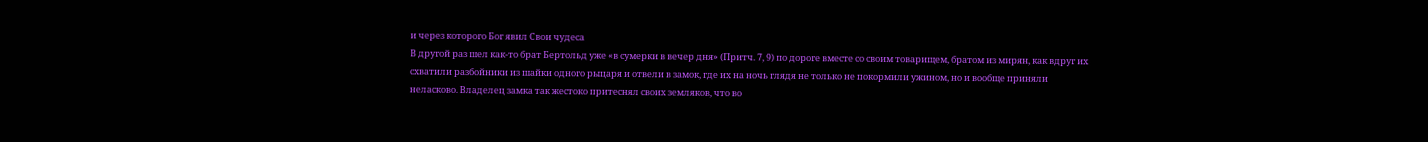и через которого Бог явил Свои чудеса
В другой раз шел как-то брат Бертольд уже «в сумерки в вечер дня» (Притч. 7, 9) по дороге вместе со своим товарищем, братом из мирян, как вдруг их схватили разбойники из шайки одного рыцаря и отвели в замок, где их на ночь глядя не только не покормили ужином, но и вообще приняли неласково. Владелец замка так жестоко притеснял своих земляков, что во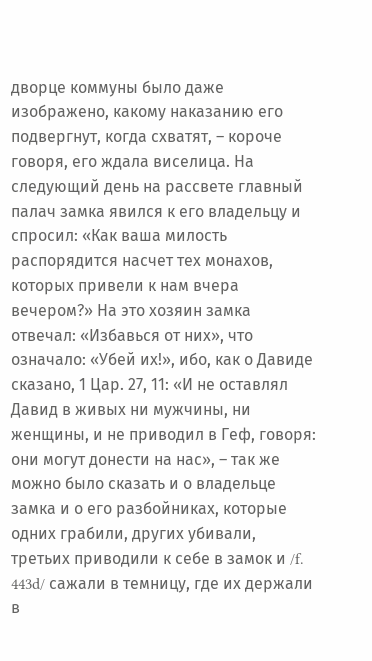дворце коммуны было даже изображено, какому наказанию его подвергнут, когда схватят, – короче говоря, его ждала виселица. На следующий день на рассвете главный палач замка явился к его владельцу и спросил: «Как ваша милость распорядится насчет тех монахов, которых привели к нам вчера вечером?» На это хозяин замка отвечал: «Избавься от них», что означало: «Убей их!», ибо, как о Давиде сказано, 1 Цар. 27, 11: «И не оставлял Давид в живых ни мужчины, ни женщины, и не приводил в Геф, говоря: они могут донести на нас», – так же можно было сказать и о владельце замка и о его разбойниках, которые одних грабили, других убивали, третьих приводили к себе в замок и /f. 443d/ сажали в темницу, где их держали в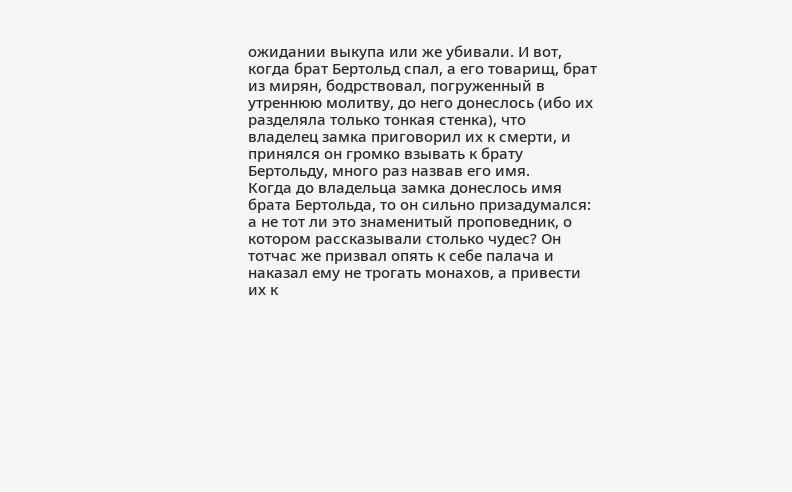ожидании выкупа или же убивали. И вот, когда брат Бертольд спал, а его товарищ, брат из мирян, бодрствовал, погруженный в утреннюю молитву, до него донеслось (ибо их разделяла только тонкая стенка), что владелец замка приговорил их к смерти, и принялся он громко взывать к брату Бертольду, много раз назвав его имя.
Когда до владельца замка донеслось имя брата Бертольда, то он сильно призадумался: а не тот ли это знаменитый проповедник, о котором рассказывали столько чудес? Он тотчас же призвал опять к себе палача и наказал ему не трогать монахов, а привести их к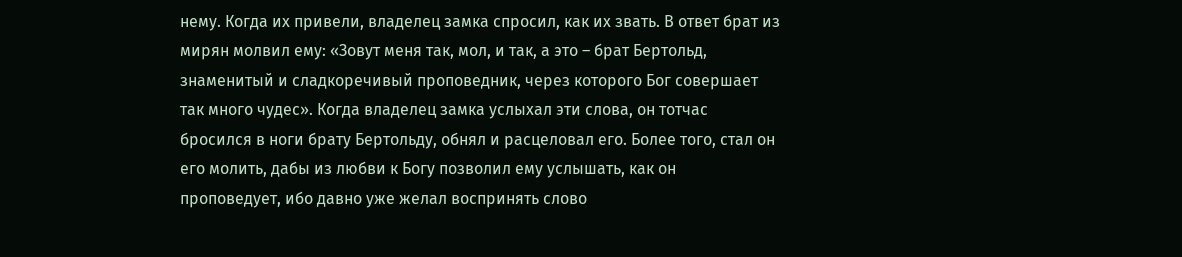нему. Когда их привели, владелец замка спросил, как их звать. В ответ брат из мирян молвил ему: «Зовут меня так, мол, и так, а это – брат Бертольд, знаменитый и сладкоречивый проповедник, через которого Бог совершает так много чудес». Когда владелец замка услыхал эти слова, он тотчас бросился в ноги брату Бертольду, обнял и расцеловал его. Более того, стал он его молить, дабы из любви к Богу позволил ему услышать, как он проповедует, ибо давно уже желал воспринять слово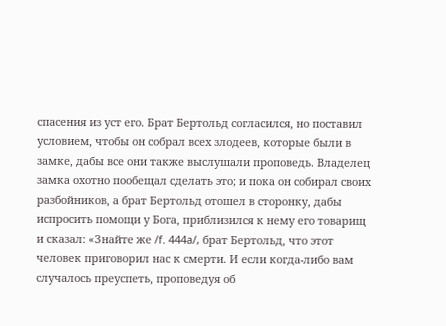спасения из уст его. Брат Бертольд согласился, но поставил условием, чтобы он собрал всех злодеев, которые были в замке, дабы все они также выслушали проповедь. Владелец замка охотно пообещал сделать это; и пока он собирал своих разбойников, а брат Бертольд отошел в сторонку, дабы испросить помощи у Бога, приблизился к нему его товарищ и сказал: «Знайте же /f. 444a/, брат Бертольд, что этот человек приговорил нас к смерти. И если когда-либо вам случалось преуспеть, проповедуя об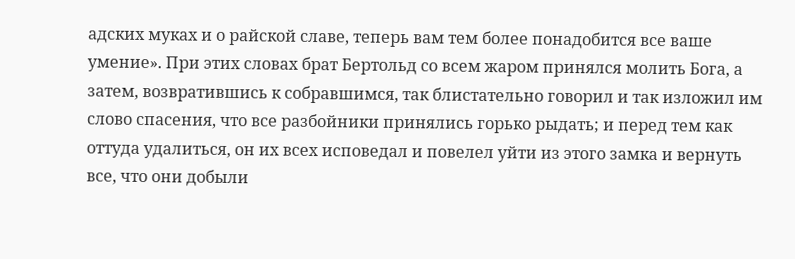адских муках и о райской славе, теперь вам тем более понадобится все ваше умение». При этих словах брат Бертольд со всем жаром принялся молить Бога, а затем, возвратившись к собравшимся, так блистательно говорил и так изложил им слово спасения, что все разбойники принялись горько рыдать; и перед тем как оттуда удалиться, он их всех исповедал и повелел уйти из этого замка и вернуть все, что они добыли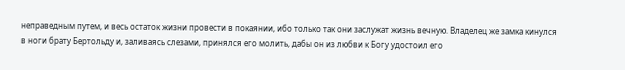неправедным путем, и весь остаток жизни провести в покаянии, ибо только так они заслужат жизнь вечную. Владелец же замка кинулся в ноги брату Бертольду и, заливаясь слезами, принялся его молить, дабы он из любви к Богу удостоил его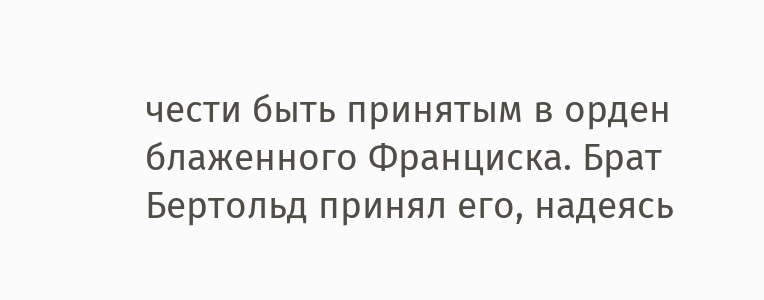чести быть принятым в орден блаженного Франциска. Брат Бертольд принял его, надеясь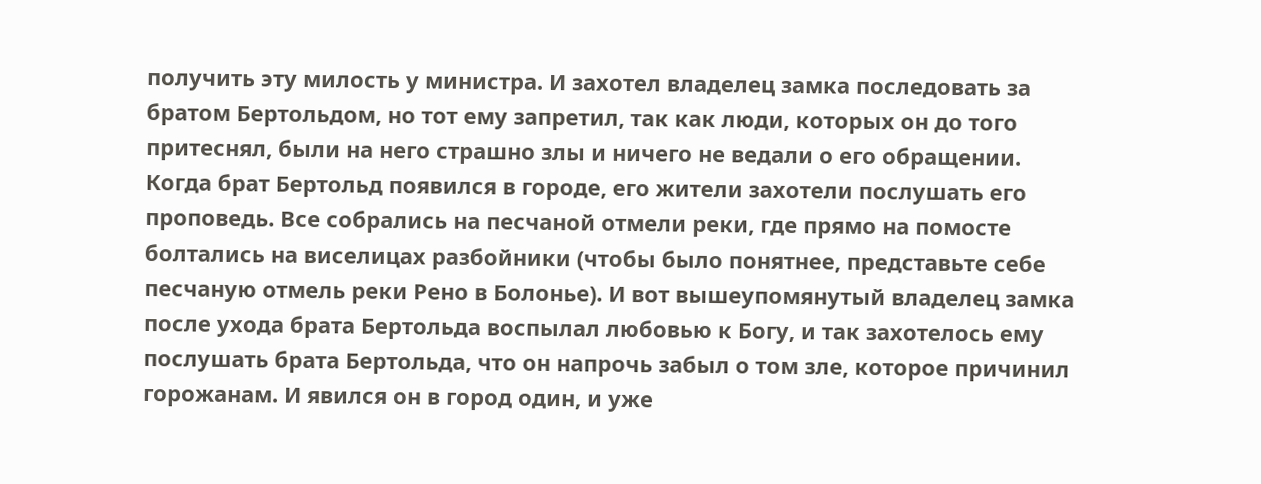получить эту милость у министра. И захотел владелец замка последовать за братом Бертольдом, но тот ему запретил, так как люди, которых он до того притеснял, были на него страшно злы и ничего не ведали о его обращении.
Когда брат Бертольд появился в городе, его жители захотели послушать его проповедь. Все собрались на песчаной отмели реки, где прямо на помосте болтались на виселицах разбойники (чтобы было понятнее, представьте себе песчаную отмель реки Рено в Болонье). И вот вышеупомянутый владелец замка после ухода брата Бертольда воспылал любовью к Богу, и так захотелось ему послушать брата Бертольда, что он напрочь забыл о том зле, которое причинил горожанам. И явился он в город один, и уже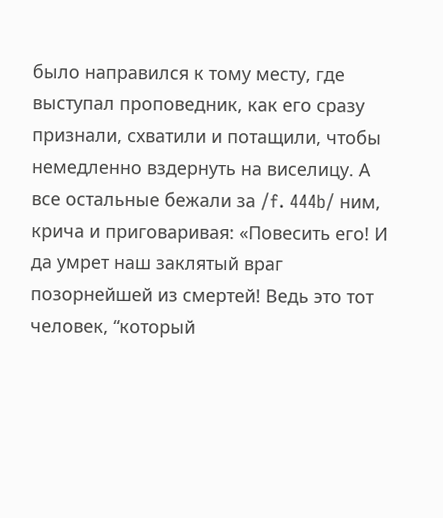было направился к тому месту, где выступал проповедник, как его сразу признали, схватили и потащили, чтобы немедленно вздернуть на виселицу. А все остальные бежали за /f. 444b/ ним, крича и приговаривая: «Повесить его! И да умрет наш заклятый враг позорнейшей из смертей! Ведь это тот человек, “который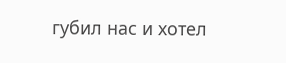губил нас и хотел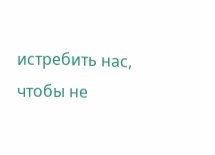истребить нас, чтобы не